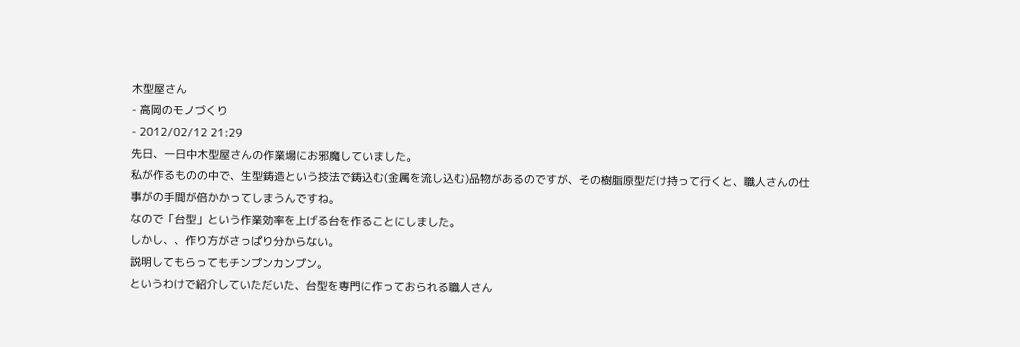木型屋さん
- 高岡のモノづくり
- 2012/02/12 21:29
先日、一日中木型屋さんの作業場にお邪魔していました。
私が作るものの中で、生型鋳造という技法で鋳込む(金属を流し込む)品物があるのですが、その樹脂原型だけ持って行くと、職人さんの仕事がの手間が倍かかってしまうんですね。
なので「台型」という作業効率を上げる台を作ることにしました。
しかし、、作り方がさっぱり分からない。
説明してもらってもチンプンカンプン。
というわけで紹介していただいた、台型を専門に作っておられる職人さん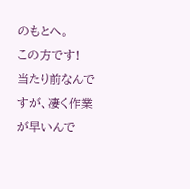のもとへ。
この方です!
当たり前なんですが、凄く作業が早いんで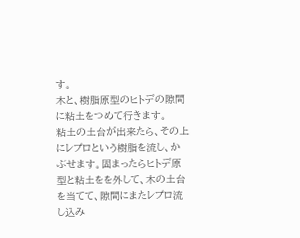す。
木と、樹脂原型のヒトデの隙間に粘土をつめて行きます。
粘土の土台が出来たら、その上にレプロという樹脂を流し、かぶせます。固まったらヒトデ原型と粘土をを外して、木の土台を当てて、隙間にまたレプロ流し込み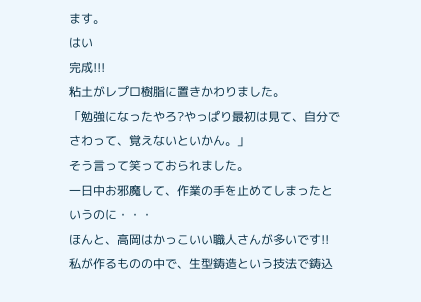ます。
はい
完成!!!
粘土がレプロ樹脂に置きかわりました。
「勉強になったやろ?やっぱり最初は見て、自分でさわって、覚えないといかん。」
そう言って笑っておられました。
一日中お邪魔して、作業の手を止めてしまったというのに・・・
ほんと、高岡はかっこいい職人さんが多いです!!
私が作るものの中で、生型鋳造という技法で鋳込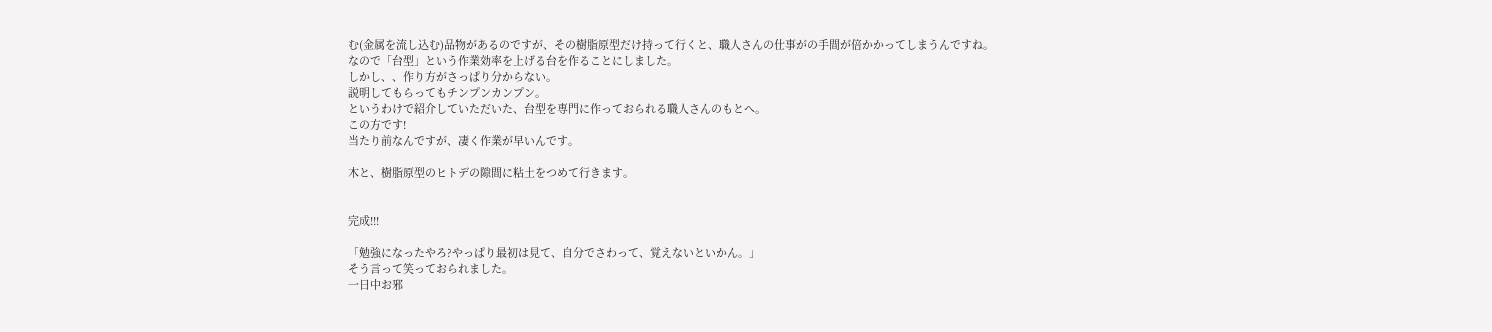む(金属を流し込む)品物があるのですが、その樹脂原型だけ持って行くと、職人さんの仕事がの手間が倍かかってしまうんですね。
なので「台型」という作業効率を上げる台を作ることにしました。
しかし、、作り方がさっぱり分からない。
説明してもらってもチンプンカンプン。
というわけで紹介していただいた、台型を専門に作っておられる職人さんのもとへ。
この方です!
当たり前なんですが、凄く作業が早いんです。

木と、樹脂原型のヒトデの隙間に粘土をつめて行きます。


完成!!!

「勉強になったやろ?やっぱり最初は見て、自分でさわって、覚えないといかん。」
そう言って笑っておられました。
一日中お邪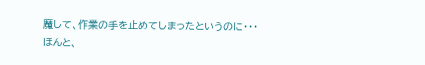魔して、作業の手を止めてしまったというのに・・・
ほんと、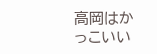高岡はかっこいい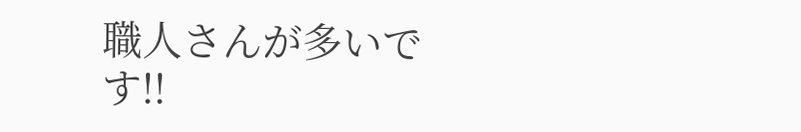職人さんが多いです!!